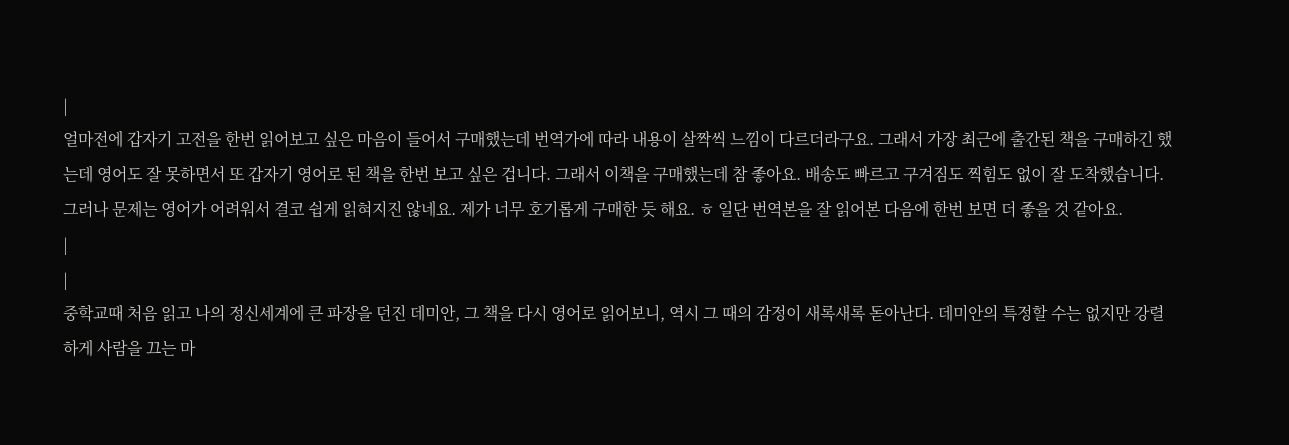|
얼마전에 갑자기 고전을 한번 읽어보고 싶은 마음이 들어서 구매했는데 번역가에 따라 내용이 살짝씩 느낌이 다르더라구요. 그래서 가장 최근에 출간된 책을 구매하긴 했는데 영어도 잘 못하면서 또 갑자기 영어로 된 책을 한번 보고 싶은 겁니다. 그래서 이책을 구매했는데 참 좋아요. 배송도 빠르고 구겨짐도 찍힘도 없이 잘 도착했습니다. 그러나 문제는 영어가 어려워서 결코 쉽게 읽혀지진 않네요. 제가 너무 호기롭게 구매한 듯 해요. ㅎ 일단 번역본을 잘 읽어본 다음에 한번 보면 더 좋을 것 같아요.
|
|
중학교때 처음 읽고 나의 정신세계에 큰 파장을 던진 데미안, 그 책을 다시 영어로 읽어보니, 역시 그 때의 감정이 새록새록 돋아난다. 데미안의 특정할 수는 없지만 강렬하게 사람을 끄는 마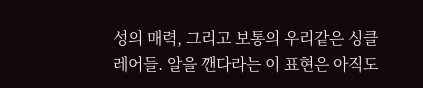성의 매력, 그리고 보통의 우리같은 싱클레어들. 알을 깬다라는 이 표현은 아직도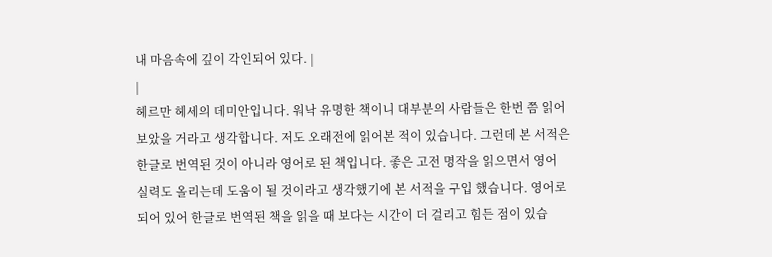내 마음속에 깊이 각인되어 있다. |
|
헤르만 헤세의 데미안입니다. 워낙 유명한 책이니 대부분의 사람들은 한번 쯤 읽어보았을 거라고 생각합니다. 저도 오래전에 읽어본 적이 있습니다. 그런데 본 서적은 한글로 번역된 것이 아니라 영어로 된 책입니다. 좋은 고전 명작을 읽으면서 영어 실력도 올리는데 도움이 될 것이라고 생각했기에 본 서적을 구입 했습니다. 영어로 되어 있어 한글로 번역된 책을 읽을 때 보다는 시간이 더 걸리고 힘든 점이 있습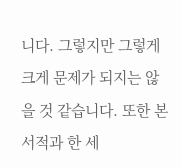니다. 그렇지만 그렇게 크게 문제가 되지는 않을 것 같습니다. 또한 본 서적과 한 세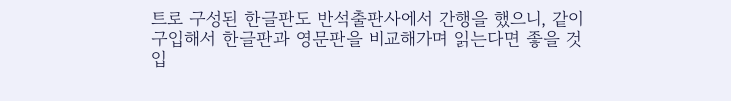트로 구성된 한글판도 반석출판사에서 간행을 했으니, 같이 구입해서 한글판과 영문판을 비교해가며 읽는다면 좋을 것입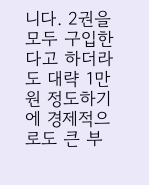니다. 2권을 모두 구입한다고 하더라도 대략 1만원 정도하기에 경제적으로도 큰 부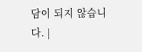담이 되지 않습니다. |